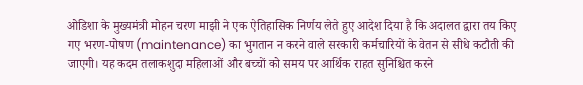ओडिशा के मुख्यमंत्री मोहन चरण माझी ने एक ऐतिहासिक निर्णय लेते हुए आदेश दिया है कि अदालत द्वारा तय किए गए भरण-पोषण (maintenance) का भुगतान न करने वाले सरकारी कर्मचारियों के वेतन से सीधे कटौती की जाएगी। यह कदम तलाकशुदा महिलाओं और बच्चों को समय पर आर्थिक राहत सुनिश्चित करने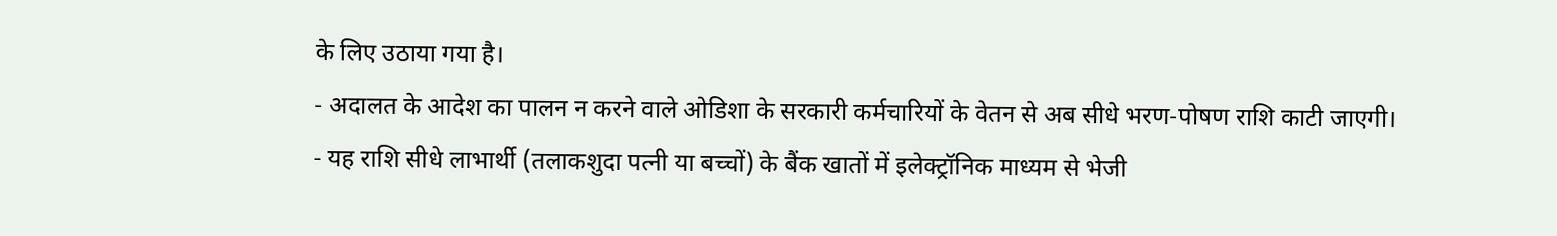के लिए उठाया गया है।
- अदालत के आदेश का पालन न करने वाले ओडिशा के सरकारी कर्मचारियों के वेतन से अब सीधे भरण-पोषण राशि काटी जाएगी।
- यह राशि सीधे लाभार्थी (तलाकशुदा पत्नी या बच्चों) के बैंक खातों में इलेक्ट्रॉनिक माध्यम से भेजी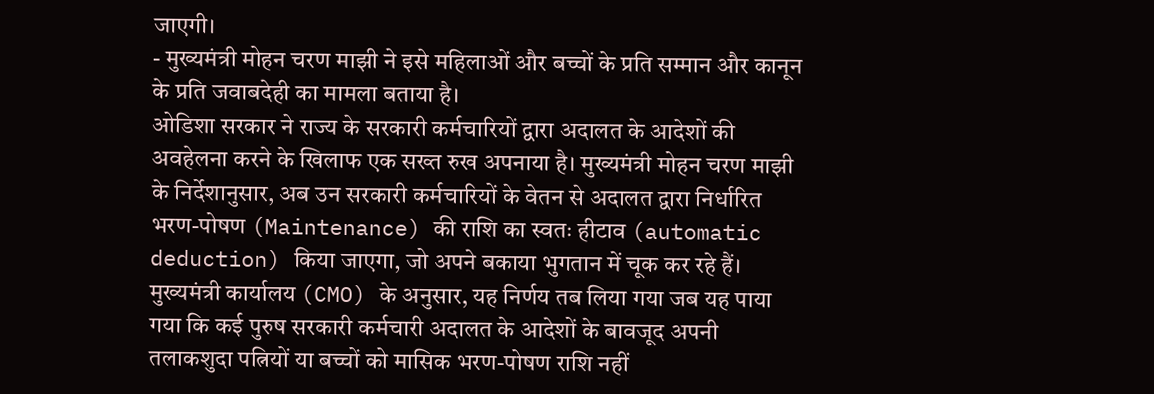जाएगी।
- मुख्यमंत्री मोहन चरण माझी ने इसे महिलाओं और बच्चों के प्रति सम्मान और कानून के प्रति जवाबदेही का मामला बताया है।
ओडिशा सरकार ने राज्य के सरकारी कर्मचारियों द्वारा अदालत के आदेशों की अवहेलना करने के खिलाफ एक सख्त रुख अपनाया है। मुख्यमंत्री मोहन चरण माझी के निर्देशानुसार, अब उन सरकारी कर्मचारियों के वेतन से अदालत द्वारा निर्धारित भरण-पोषण (Maintenance) की राशि का स्वतः हीटाव (automatic deduction) किया जाएगा, जो अपने बकाया भुगतान में चूक कर रहे हैं।
मुख्यमंत्री कार्यालय (CMO) के अनुसार, यह निर्णय तब लिया गया जब यह पाया गया कि कई पुरुष सरकारी कर्मचारी अदालत के आदेशों के बावजूद अपनी तलाकशुदा पत्नियों या बच्चों को मासिक भरण-पोषण राशि नहीं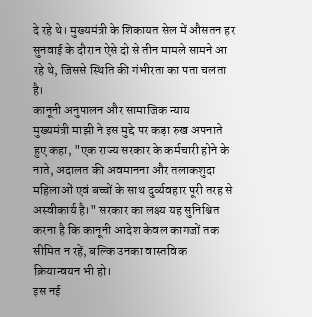दे रहे थे। मुख्यमंत्री के शिकायत सेल में औसतन हर सुनवाई के दौरान ऐसे दो से तीन मामले सामने आ रहे थे, जिससे स्थिति की गंभीरता का पता चलता है।
कानूनी अनुपालन और सामाजिक न्याय
मुख्यमंत्री माझी ने इस मुद्दे पर कड़ा रुख अपनाते हुए कहा, "एक राज्य सरकार के कर्मचारी होने के नाते, अदालत की अवमानना और तलाकशुदा महिलाओं एवं बच्चों के साथ दुर्व्यवहार पूरी तरह से अस्वीकार्य है।" सरकार का लक्ष्य यह सुनिश्चित करना है कि कानूनी आदेश केवल कागजों तक सीमित न रहें, बल्कि उनका वास्तविक क्रियान्वयन भी हो।
इस नई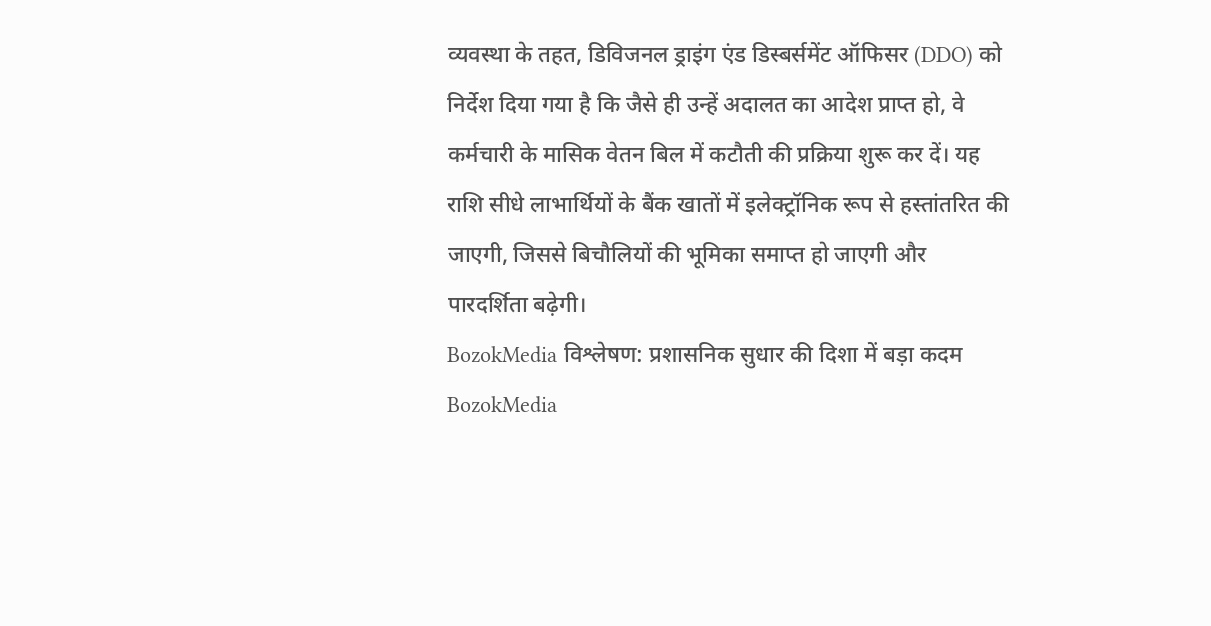व्यवस्था के तहत, डिविजनल ड्राइंग एंड डिस्बर्समेंट ऑफिसर (DDO) को निर्देश दिया गया है कि जैसे ही उन्हें अदालत का आदेश प्राप्त हो, वे कर्मचारी के मासिक वेतन बिल में कटौती की प्रक्रिया शुरू कर दें। यह राशि सीधे लाभार्थियों के बैंक खातों में इलेक्ट्रॉनिक रूप से हस्तांतरित की जाएगी, जिससे बिचौलियों की भूमिका समाप्त हो जाएगी और पारदर्शिता बढ़ेगी।
BozokMedia विश्लेषण: प्रशासनिक सुधार की दिशा में बड़ा कदम
BozokMedia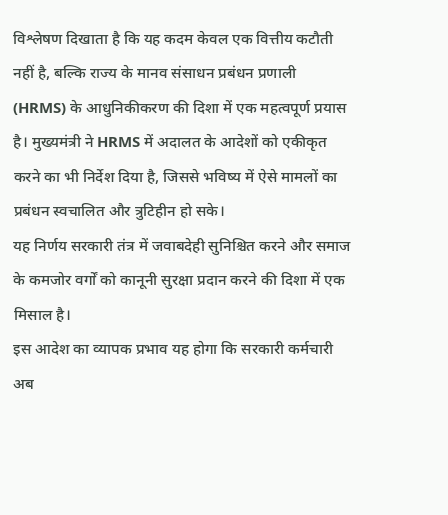विश्लेषण दिखाता है कि यह कदम केवल एक वित्तीय कटौती नहीं है, बल्कि राज्य के मानव संसाधन प्रबंधन प्रणाली (HRMS) के आधुनिकीकरण की दिशा में एक महत्वपूर्ण प्रयास है। मुख्यमंत्री ने HRMS में अदालत के आदेशों को एकीकृत करने का भी निर्देश दिया है, जिससे भविष्य में ऐसे मामलों का प्रबंधन स्वचालित और त्रुटिहीन हो सके।
यह निर्णय सरकारी तंत्र में जवाबदेही सुनिश्चित करने और समाज के कमजोर वर्गों को कानूनी सुरक्षा प्रदान करने की दिशा में एक मिसाल है।
इस आदेश का व्यापक प्रभाव यह होगा कि सरकारी कर्मचारी अब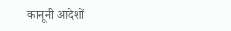कानूनी आदेशों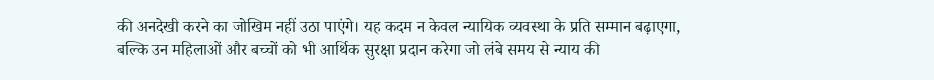की अनदेखी करने का जोखिम नहीं उठा पाएंगे। यह कदम न केवल न्यायिक व्यवस्था के प्रति सम्मान बढ़ाएगा, बल्कि उन महिलाओं और बच्चों को भी आर्थिक सुरक्षा प्रदान करेगा जो लंबे समय से न्याय की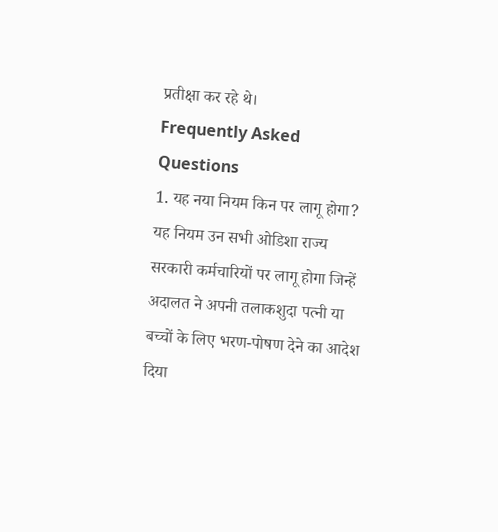प्रतीक्षा कर रहे थे।
Frequently Asked Questions
1. यह नया नियम किन पर लागू होगा?
यह नियम उन सभी ओडिशा राज्य सरकारी कर्मचारियों पर लागू होगा जिन्हें अदालत ने अपनी तलाकशुदा पत्नी या बच्चों के लिए भरण-पोषण देने का आदेश दिया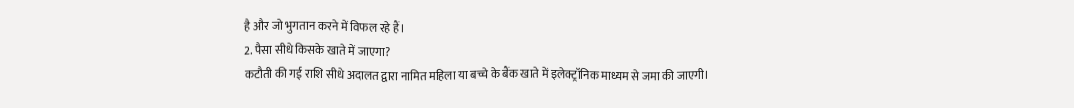है और जो भुगतान करने में विफल रहे हैं।
2. पैसा सीधे किसके खाते में जाएगा?
कटौती की गई राशि सीधे अदालत द्वारा नामित महिला या बच्चे के बैंक खाते में इलेक्ट्रॉनिक माध्यम से जमा की जाएगी।